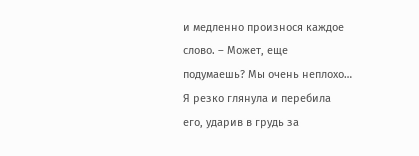и медленно произнося каждое слово. – Может, еще подумаешь? Мы очень неплохо…
Я резко глянула и перебила его, ударив в грудь за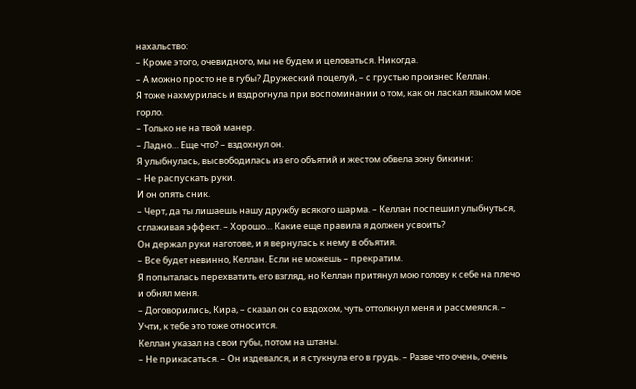нахальство:
– Кроме этого, очевидного, мы не будем и целоваться. Никогда.
– А можно просто не в губы? Дружеский поцелуй, – с грустью произнес Келлан.
Я тоже нахмурилась и вздрогнула при воспоминании о том, как он ласкал языком мое
горло.
– Только не на твой манер.
– Ладно… Еще что? – вздохнул он.
Я улыбнулась, высвободилась из его объятий и жестом обвела зону бикини:
– Не распускать руки.
И он опять сник.
– Черт, да ты лишаешь нашу дружбу всякого шарма. – Келлан поспешил улыбнуться,
сглаживая эффект. – Хорошо… Какие еще правила я должен усвоить?
Он держал руки наготове, и я вернулась к нему в объятия.
– Все будет невинно, Келлан. Если не можешь – прекратим.
Я попыталась перехватить его взгляд, но Келлан притянул мою голову к себе на плечо
и обнял меня.
– Договорились, Кира, – сказал он со вздохом, чуть оттолкнул меня и рассмеялся. –
Учти, к тебе это тоже относится.
Келлан указал на свои губы, потом на штаны.
– Не прикасаться. – Он издевался, и я стукнула его в грудь. – Разве что очень, очень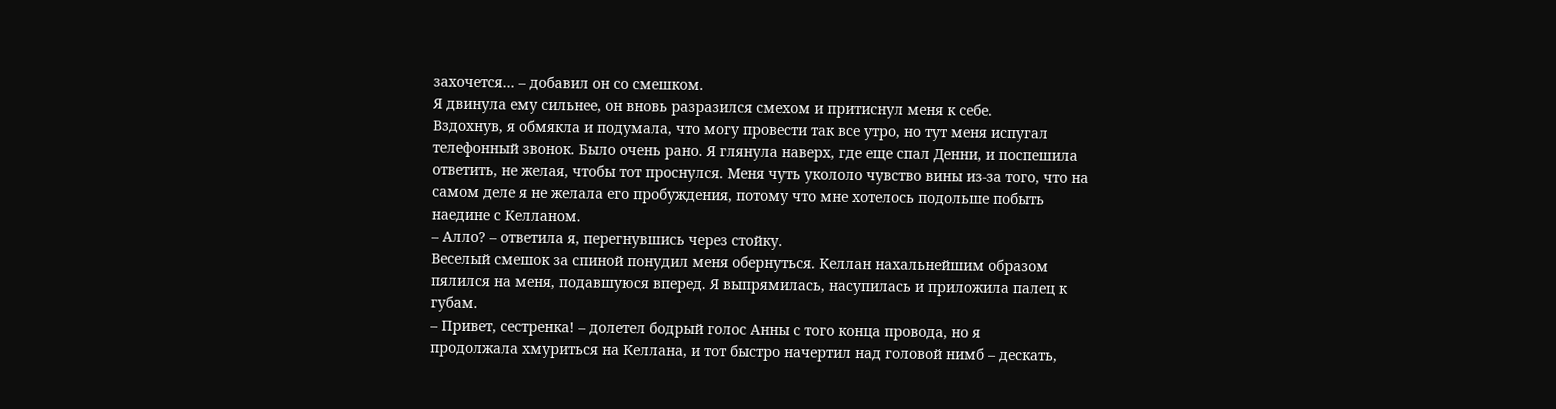захочется… – добавил он со смешком.
Я двинула ему сильнее, он вновь разразился смехом и притиснул меня к себе.
Вздохнув, я обмякла и подумала, что могу провести так все утро, но тут меня испугал
телефонный звонок. Было очень рано. Я глянула наверх, где еще спал Денни, и поспешила
ответить, не желая, чтобы тот проснулся. Меня чуть укололо чувство вины из-за того, что на
самом деле я не желала его пробуждения, потому что мне хотелось подольше побыть
наедине с Келланом.
– Алло? – ответила я, перегнувшись через стойку.
Веселый смешок за спиной понудил меня обернуться. Келлан нахальнейшим образом
пялился на меня, подавшуюся вперед. Я выпрямилась, насупилась и приложила палец к
губам.
– Привет, сестренка! – долетел бодрый голос Анны с того конца провода, но я
продолжала хмуриться на Келлана, и тот быстро начертил над головой нимб – дескать,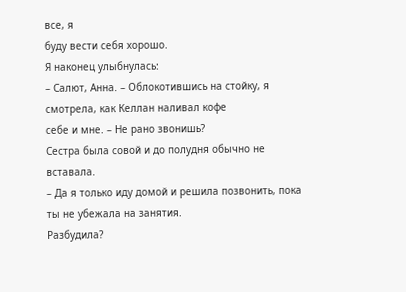все, я
буду вести себя хорошо.
Я наконец улыбнулась:
– Салют, Анна. – Облокотившись на стойку, я смотрела, как Келлан наливал кофе
себе и мне. – Не рано звонишь?
Сестра была совой и до полудня обычно не вставала.
– Да я только иду домой и решила позвонить, пока ты не убежала на занятия.
Разбудила?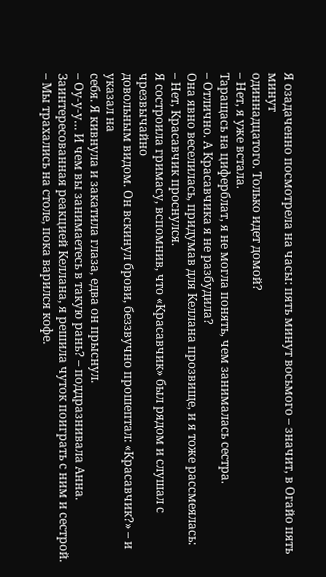Я озадаченно посмотрела на часы: пять минут восьмого – значит, в Огайо пять минут
одиннадцатого. Только идет домой?
– Нет, я уже встала.
Таращась на циферблат, я не могла понять, чем занималась сестра.
– Отлично. А Красавчика я не разбудила?
Она явно веселилась, придумав для Келлана прозвище, и я тоже рассмеялась:
– Нет, Красавчик проснулся.
Я состроила гримасу, вспомнив, что «Красавчик» был рядом и слушал с чрезвычайно
довольным видом. Он вскинул брови, беззвучно прошептал: «Красавчик?» – и указал на
себя. Я кивнула и закатила глаза, едва он прыснул.
– Оу-у-у… И чем вы занимаетесь в такую рань? – поддразнивала Анна.
Заинтересованная реакцией Келлана, я решила чуток поиграть с ним и сестрой.
– Мы трахались на столе, пока варился кофе.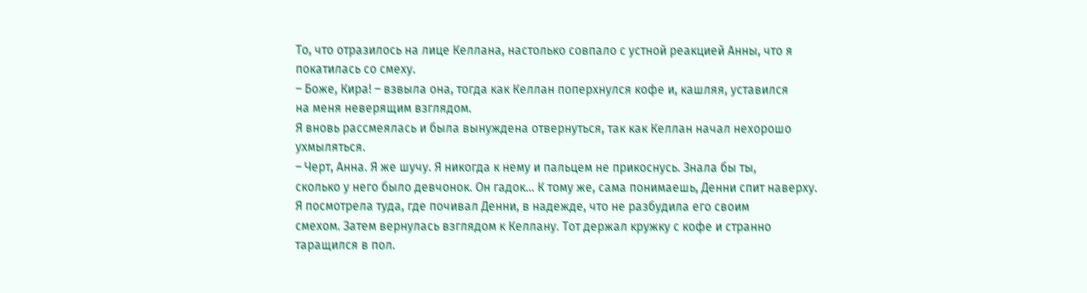То, что отразилось на лице Келлана, настолько совпало с устной реакцией Анны, что я
покатилась со смеху.
– Боже, Кира! – взвыла она, тогда как Келлан поперхнулся кофе и, кашляя, уставился
на меня неверящим взглядом.
Я вновь рассмеялась и была вынуждена отвернуться, так как Келлан начал нехорошо
ухмыляться.
– Черт, Анна. Я же шучу. Я никогда к нему и пальцем не прикоснусь. Знала бы ты,
сколько у него было девчонок. Он гадок… К тому же, сама понимаешь, Денни спит наверху.
Я посмотрела туда, где почивал Денни, в надежде, что не разбудила его своим
смехом. Затем вернулась взглядом к Келлану. Тот держал кружку с кофе и странно
таращился в пол.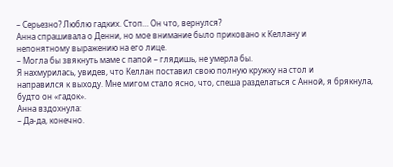– Серьезно? Люблю гадких. Стоп… Он что, вернулся?
Анна спрашивала о Денни, но мое внимание было приковано к Келлану и
непонятному выражению на его лице.
– Могла бы звякнуть маме с папой – глядишь, не умерла бы.
Я нахмурилась, увидев, что Келлан поставил свою полную кружку на стол и
направился к выходу. Мне мигом стало ясно, что, спеша разделаться с Анной, я брякнула,
будто он «гадок».
Анна вздохнула:
– Да-да, конечно.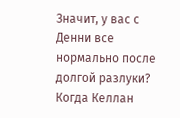Значит, у вас с Денни все нормально после долгой разлуки?
Когда Келлан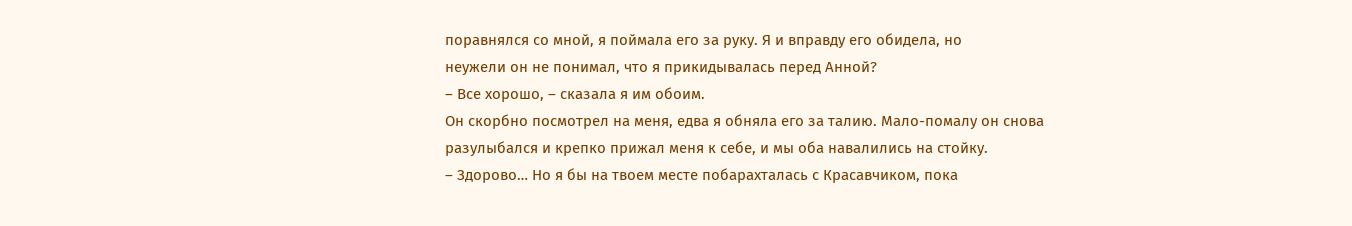поравнялся со мной, я поймала его за руку. Я и вправду его обидела, но
неужели он не понимал, что я прикидывалась перед Анной?
– Все хорошо, – сказала я им обоим.
Он скорбно посмотрел на меня, едва я обняла его за талию. Мало-помалу он снова
разулыбался и крепко прижал меня к себе, и мы оба навалились на стойку.
– Здорово… Но я бы на твоем месте побарахталась с Красавчиком, пока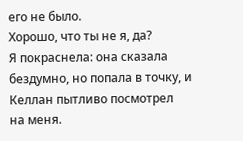его не было.
Хорошо, что ты не я, да?
Я покраснела: она сказала бездумно, но попала в точку, и Келлан пытливо посмотрел
на меня.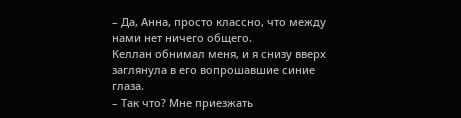– Да, Анна, просто классно, что между нами нет ничего общего.
Келлан обнимал меня, и я снизу вверх заглянула в его вопрошавшие синие глаза.
– Так что? Мне приезжать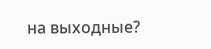на выходные?